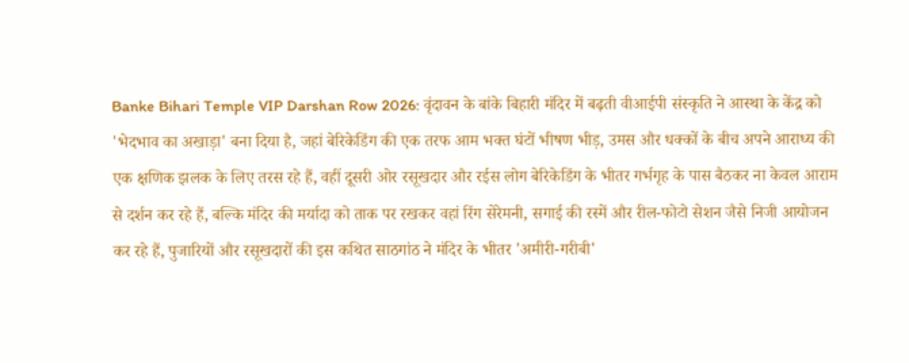Banke Bihari Temple VIP Darshan Row 2026: वृंदावन के बांके बिहारी मंदिर में बढ़ती वीआईपी संस्कृति ने आस्था के केंद्र को 'भेदभाव का अखाड़ा' बना दिया है, जहां बेरिकेडिंग की एक तरफ आम भक्त घंटों भीषण भीड़, उमस और धक्कों के बीच अपने आराध्य की एक क्षणिक झलक के लिए तरस रहे हैं, वहीं दूसरी ओर रसूखदार और रईस लोग बेरिकेडिंग के भीतर गर्भगृह के पास बैठकर ना केवल आराम से दर्शन कर रहे हैं, बल्कि मंदिर की मर्यादा को ताक पर रखकर वहां रिंग सेरेमनी, सगाई की रस्में और रील-फोटो सेशन जैसे निजी आयोजन कर रहे हैं, पुजारियों और रसूखदारों की इस कथित साठगांठ ने मंदिर के भीतर 'अमीरी-गरीबी'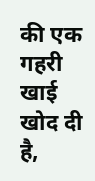की एक गहरी खाई खोद दी है,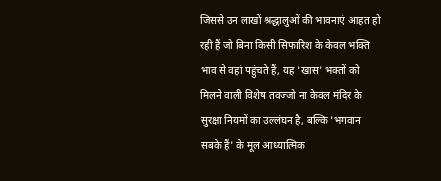जिससे उन लाखों श्रद्धालुओं की भावनाएं आहत हो रही हैं जो बिना किसी सिफारिश के केवल भक्ति भाव से वहां पहुंचते हैं, यह 'खास' भक्तों को मिलने वाली विशेष तवज्जो ना केवल मंदिर के सुरक्षा नियमों का उल्लंघन है, बल्कि 'भगवान सबके हैं' के मूल आध्यात्मिक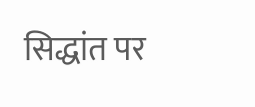सिद्धांत पर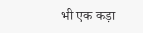भी एक कड़ा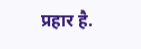प्रहार है.